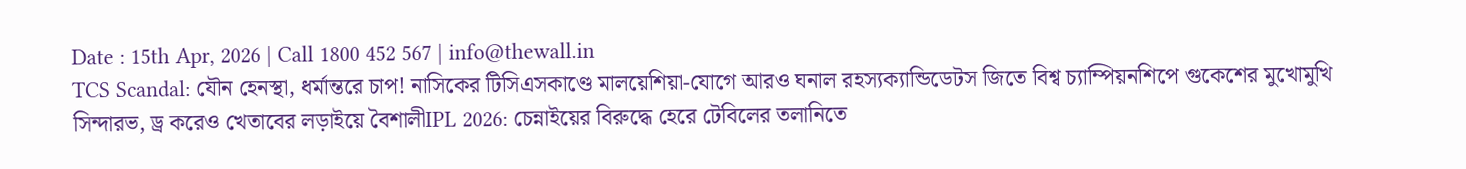Date : 15th Apr, 2026 | Call 1800 452 567 | info@thewall.in
TCS Scandal: যৌন হেনস্থা, ধর্মান্তরে চাপ! নাসিকের টিসিএসকাণ্ডে মালয়েশিয়া-যোগে আরও ঘনাল রহস্যক্যান্ডিডেটস জিতে বিশ্ব চ্যাম্পিয়নশিপে গুকেশের মুখোমুখি সিন্দারভ, ড্র করেও খেতাবের লড়াইয়ে বৈশালীIPL 2026: চেন্নাইয়ের বিরুদ্ধে হেরে টেবিলের তলানিতে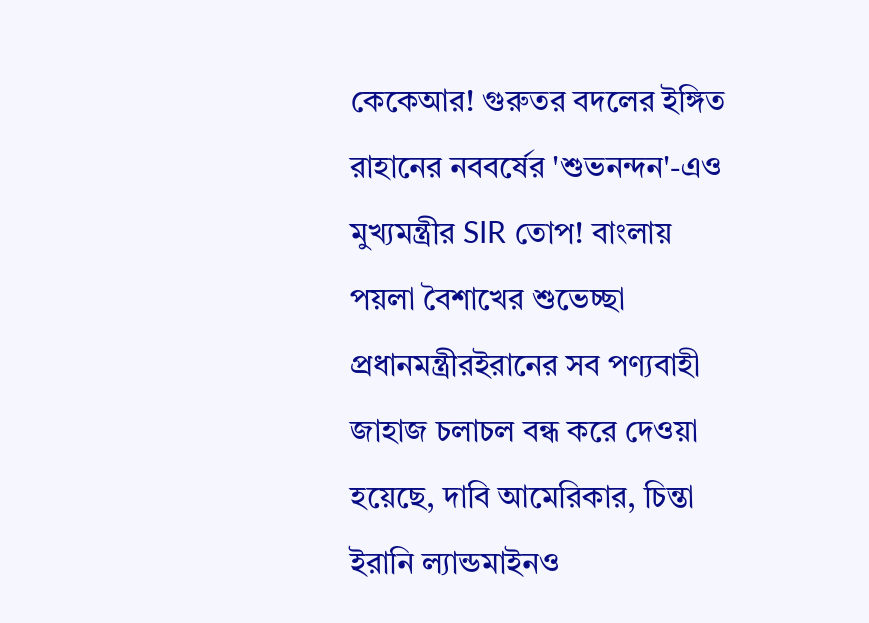কেকেআর! গুরুতর বদলের ইঙ্গিত রাহানের নববর্ষের 'শুভনন্দন'-এও মুখ্যমন্ত্রীর SIR তোপ! বাংলায় পয়লা বৈশাখের শুভেচ্ছা প্রধানমন্ত্রীরইরানের সব পণ্যবাহী জাহাজ চলাচল বন্ধ করে‌ দেওয়া হয়েছে, দাবি আমেরিকার, চিন্তা ইরানি ল্যান্ডমাইনও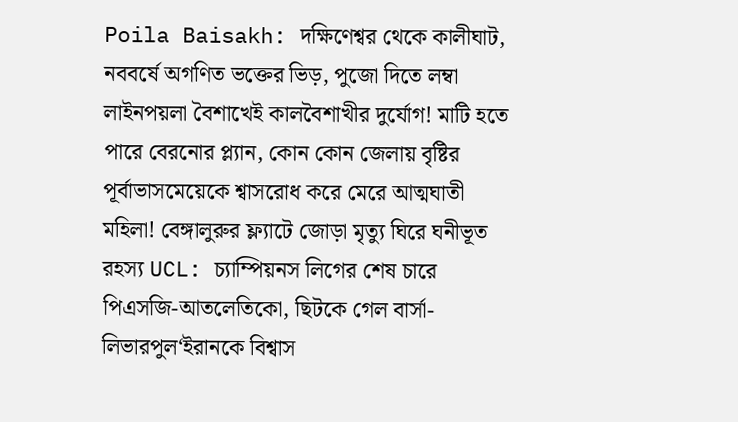Poila Baisakh: দক্ষিণেশ্বর থেকে কালীঘাট, নববর্ষে অগণিত ভক্তের ভিড়, পুজো দিতে লম্বা লাইনপয়লা বৈশাখেই কালবৈশাখীর দুর্যোগ! মাটি হতে পারে বেরনোর প্ল্যান, কোন কোন জেলায় বৃষ্টির পূর্বাভাসমেয়েকে শ্বাসরোধ করে মেরে আত্মঘাতী মহিলা! বেঙ্গালুরুর ফ্ল্যাটে জোড়া মৃত্যু ঘিরে ঘনীভূত রহস্য UCL: চ্যাম্পিয়নস লিগের শেষ চারে পিএসজি-আতলেতিকো, ছিটকে গেল বার্সা-লিভারপুল‘ইরানকে বিশ্বাস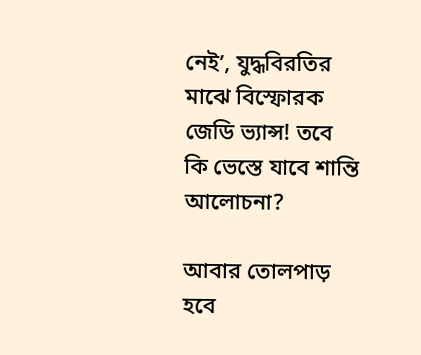নেই’, যুদ্ধবিরতির মাঝে বিস্ফোরক জেডি ভ্যান্স! তবে কি ভেস্তে যাবে শান্তি আলোচনা?

আবার তোলপাড় হবে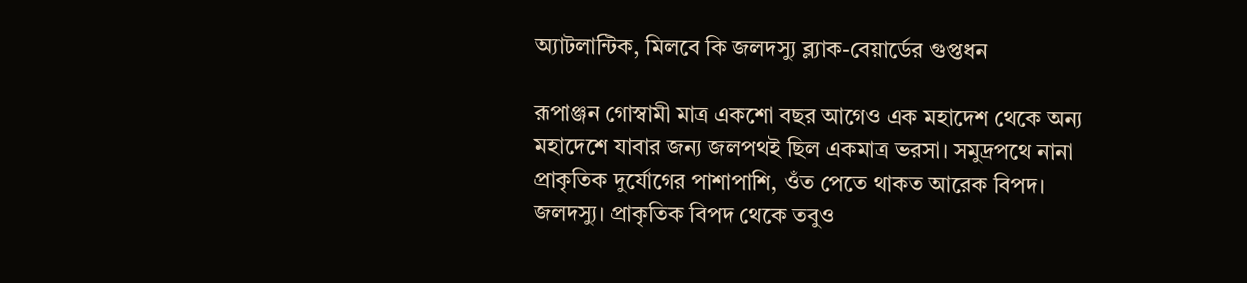অ্যাটলান্টিক, মিলবে কি জলদস্যু ব্ল্যাক-বেয়ার্ডের গুপ্তধন

রূপাঞ্জন গোস্বামী মাত্র একশো বছর আগেও এক মহাদেশ থেকে অন্য মহাদেশে যাবার জন্য জলপথই ছিল একমাত্র ভরসা। সমুদ্রপথে নানা প্রাকৃতিক দুর্যোগের পাশাপাশি, ওঁত পেতে থাকত আরেক বিপদ। জলদস্যু। প্রাকৃতিক বিপদ থেকে তবুও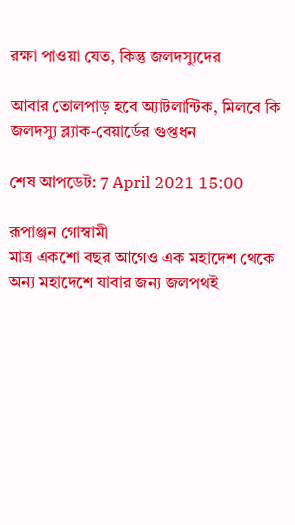রক্ষা পাওয়া যেত, কিন্তু জলদস্যুদের

আবার তোলপাড় হবে অ্যাটলান্টিক, মিলবে কি জলদস্যু ব্ল্যাক-বেয়ার্ডের গুপ্তধন

শেষ আপডেট: 7 April 2021 15:00

রূপাঞ্জন গোস্বামী
মাত্র একশো বছর আগেও এক মহাদেশ থেকে অন্য মহাদেশে যাবার জন্য জলপথই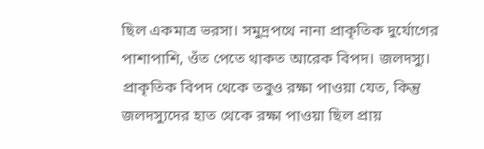ছিল একমাত্র ভরসা। সমুদ্রপথে নানা প্রাকৃতিক দুর্যোগের পাশাপাশি, ওঁত পেতে থাকত আরেক বিপদ। জলদস্যু। প্রাকৃতিক বিপদ থেকে তবুও রক্ষা পাওয়া যেত, কিন্তু জলদস্যুদের হাত থেকে রক্ষা পাওয়া ছিল প্রায়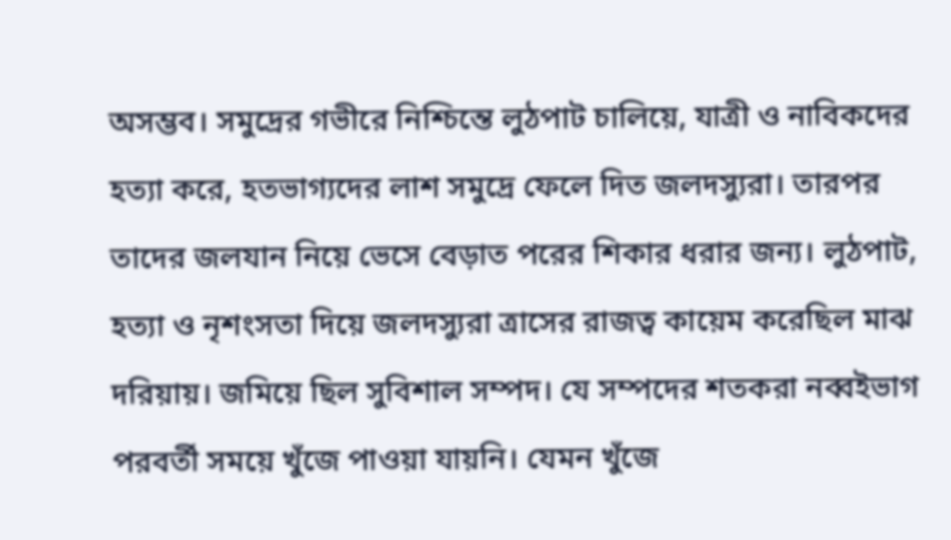অসম্ভব। সমুদ্রের গভীরে নিশ্চিন্তে লুঠপাট চালিয়ে, যাত্রী ও নাবিকদের হত্যা করে, হতভাগ্যদের লাশ সমুদ্রে ফেলে দিত জলদস্যুরা। তারপর তাদের জলযান নিয়ে ভেসে বেড়াত পরের শিকার ধরার জন্য। লুঠপাট, হত্যা ও নৃশংসতা দিয়ে জলদস্যুরা ত্রাসের রাজত্ব কায়েম করেছিল মাঝ দরিয়ায়। জমিয়ে ছিল সুবিশাল সম্পদ। যে সম্পদের শতকরা নব্বইভাগ পরবর্তী সময়ে খুঁজে পাওয়া যায়নি। যেমন খুঁজে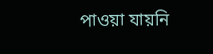পাওয়া যায়নি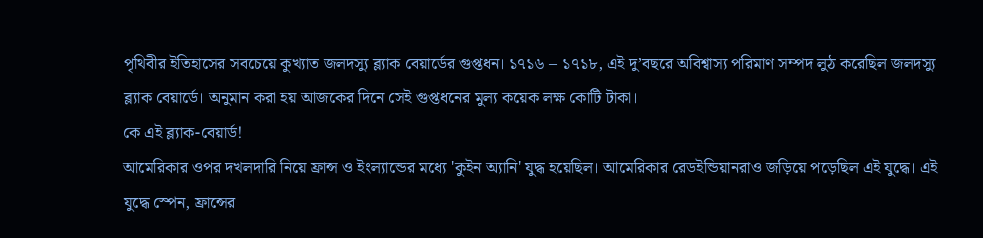পৃথিবীর ইতিহাসের সবচেয়ে কুখ্যাত জলদস্যু ব্ল্যাক বেয়ার্ডের গুপ্তধন। ১৭১৬ – ১৭১৮, এই দু’বছরে অবিশ্বাস্য পরিমাণ সম্পদ লুঠ করেছিল জলদস্যু ব্ল্যাক বেয়ার্ডে। অনুমান করা হয় আজকের দিনে সেই গুপ্তধনের মুল্য কয়েক লক্ষ কোটি টাকা।
কে এই ব্ল্যাক-বেয়ার্ড!
আমেরিকার ওপর দখলদারি নিয়ে ফ্রান্স ও ইংল্যান্ডের মধ্যে 'কুইন অ্যানি' যুদ্ধ হয়েছিল। আমেরিকার রেডইন্ডিয়ানরাও জড়িয়ে পড়েছিল এই যুদ্ধে। এই যুদ্ধে স্পেন, ফ্রান্সের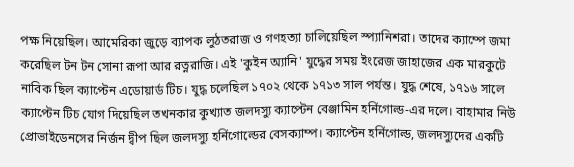পক্ষ নিয়েছিল। আমেরিকা জুড়ে ব্যাপক লুঠতরাজ ও গণহত্যা চালিয়েছিল স্প্যানিশরা। তাদের ক্যাম্পে জমা করেছিল টন টন সোনা রূপা আর রত্নরাজি। এই 'কুইন অ্যানি' যুদ্ধের সময় ইংরেজ জাহাজের এক মারকুটে নাবিক ছিল ক্যাপ্টেন এডোয়ার্ড টিচ। যুদ্ধ চলেছিল ১৭০২ থেকে ১৭১৩ সাল পর্যন্ত। যুদ্ধ শেষে, ১৭১৬ সালে ক্যাপ্টেন টিচ যোগ দিয়েছিল তখনকার কুখ্যাত জলদস্যু ক্যাপ্টেন বেঞ্জামিন হর্নিগোল্ড-এর দলে। বাহামার নিউ প্রোভাইডেনসের নির্জন দ্বীপ ছিল জলদস্যু হর্নিগোল্ডের বেসক্যাম্প। ক্যাপ্টেন হর্নিগোল্ড, জলদস্যুদের একটি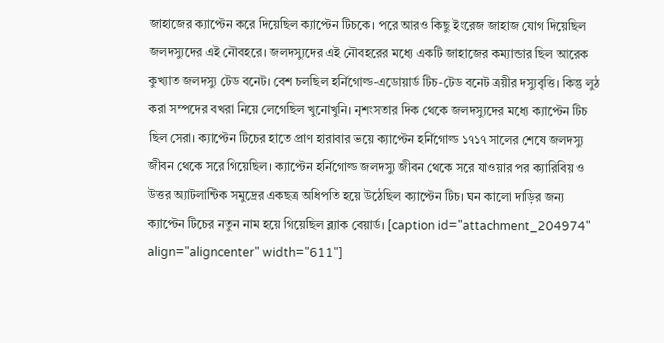জাহাজের ক্যাপ্টেন করে দিয়েছিল ক্যাপ্টেন টিচকে। পরে আরও কিছু ইংরেজ জাহাজ যোগ দিয়েছিল জলদস্যুদের এই নৌবহরে। জলদস্যুদের এই নৌবহরের মধ্যে একটি জাহাজের কম্যান্ডার ছিল আরেক কুখ্যাত জলদস্যু টেড বনেট। বেশ চলছিল হর্নিগোল্ড-এডোয়ার্ড টিচ-টেড বনেট ত্রয়ীর দস্যুবৃত্তি। কিন্তু লুঠ করা সম্পদের বখরা নিয়ে লেগেছিল খুনোখুনি। নৃশংসতার দিক থেকে জলদস্যুদের মধ্যে ক্যাপ্টেন টিচ ছিল সেরা। ক্যাপ্টেন টিচের হাতে প্রাণ হারাবার ভয়ে ক্যাপ্টেন হর্নিগোল্ড ১৭১৭ সালের শেষে জলদস্যু জীবন থেকে সরে গিয়েছিল। ক্যাপ্টেন হর্নিগোল্ড জলদস্যু জীবন থেকে সরে যাওয়ার পর ক্যারিবিয় ও উত্তর অ্যাটলান্টিক সমুদ্রের একছত্র অধিপতি হয়ে উঠেছিল ক্যাপ্টেন টিচ। ঘন কালো দাড়ির জন্য ক্যাপ্টেন টিচের নতুন নাম হয়ে গিয়েছিল ব্ল্যাক বেয়ার্ড। [caption id="attachment_204974" align="aligncenter" width="611"]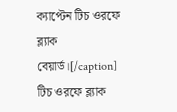ক্যাপ্টেন টিচ ওরফে ব্ল্যাক বেয়ার্ড।[/caption] টিচ ওরফে ব্ল্যাক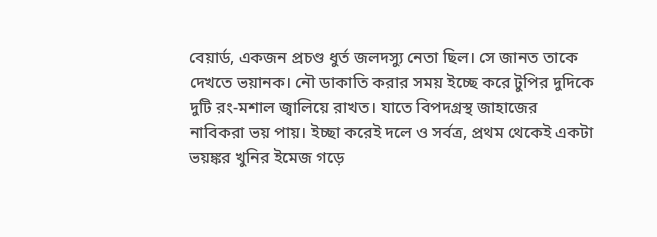বেয়ার্ড, একজন প্রচণ্ড ধুর্ত জলদস্যু নেতা ছিল। সে জানত তাকে দেখতে ভয়ানক। নৌ ডাকাতি করার সময় ইচ্ছে করে টুপির দুদিকে দুটি রং-মশাল জ্বালিয়ে রাখত। যাতে বিপদগ্রস্থ জাহাজের নাবিকরা ভয় পায়। ইচ্ছা করেই দলে ও সর্বত্র, প্রথম থেকেই একটা ভয়ঙ্কর খুনির ইমেজ গড়ে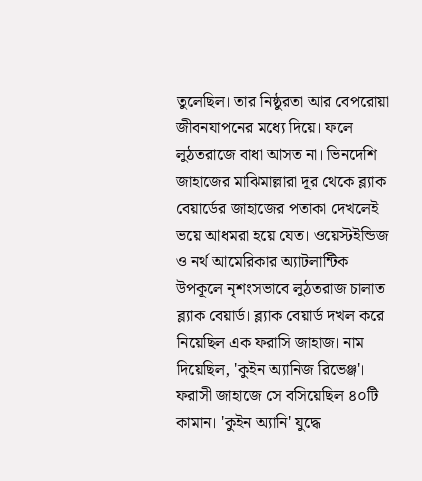তুলেছিল। তার নিষ্ঠুরতা আর বেপরোয়া জীবনযাপনের মধ্যে দিয়ে। ফলে লুঠতরাজে বাধা আসত না। ভিনদেশি জাহাজের মাঝিমাল্লারা দূর থেকে ব্ল্যাক বেয়ার্ডের জাহাজের পতাকা দেখলেই ভয়ে আধমরা হয়ে যেত। ওয়েস্টইন্ডিজ ও নর্থ আমেরিকার অ্যাটলান্টিক উপকূলে নৃশংসভাবে লুঠতরাজ চালাত ব্ল্যাক বেয়ার্ড। ব্ল্যাক বেয়ার্ড দখল করে নিয়েছিল এক ফরাসি জাহাজ। নাম দিয়েছিল, 'কুইন অ্যানিজ রিভেঞ্জ'। ফরাসী জাহাজে সে বসিয়েছিল ৪০টি কামান। 'কুইন অ্যানি' যুদ্ধে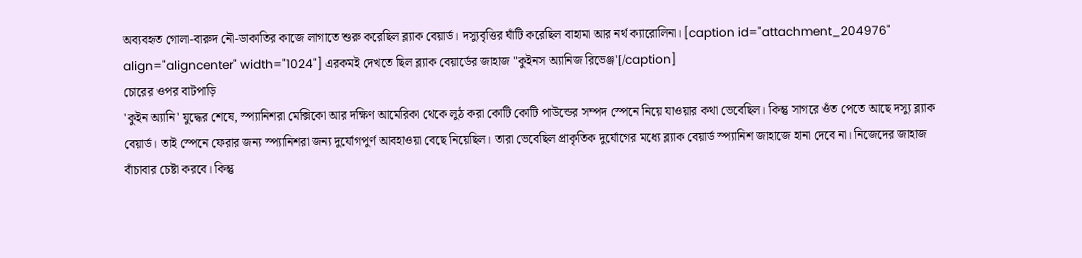অব্যবহৃত গোলা-বারুদ নৌ-ডাকাতির কাজে লাগাতে শুরু করেছিল ব্ল্যাক বেয়ার্ড। দস্যুবৃত্তির ঘাঁটি করেছিল বাহামা আর নর্থ ক্যারোলিনা। [caption id="attachment_204976" align="aligncenter" width="1024"] এরকমই দেখতে ছিল ব্ল্যাক বেয়ার্ডের জাহাজ "কুইনস অ্যানিজ রিভেঞ্জ'[/caption]
চোরের ওপর বাটপাড়ি
'কুইন অ্যানি' যুদ্ধের শেষে, স্প্যানিশরা মেক্সিকো আর দক্ষিণ আমেরিকা থেকে লুঠ করা কোটি কোটি পাউন্ডের সম্পদ স্পেনে নিয়ে যাওয়ার কথা ভেবেছিল। কিন্তু সাগরে ওঁত পেতে আছে দস্যু ব্ল্যাক বেয়ার্ড। তাই স্পেনে ফেরার জন্য স্প্যানিশরা জন্য দুর্যোগপুর্ণ আবহাওয়া বেছে নিয়েছিল। তারা ভেবেছিল প্রাকৃতিক দুর্যোগের মধ্যে ব্ল্যাক বেয়ার্ড স্প্যানিশ জাহাজে হানা দেবে না। নিজেদের জাহাজ বাঁচাবার চেষ্টা করবে। কিন্তু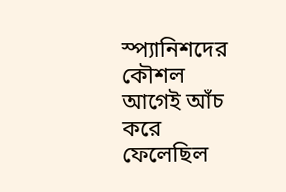স্প্যানিশদের কৌশল আগেই আঁচ করে ফেলেছিল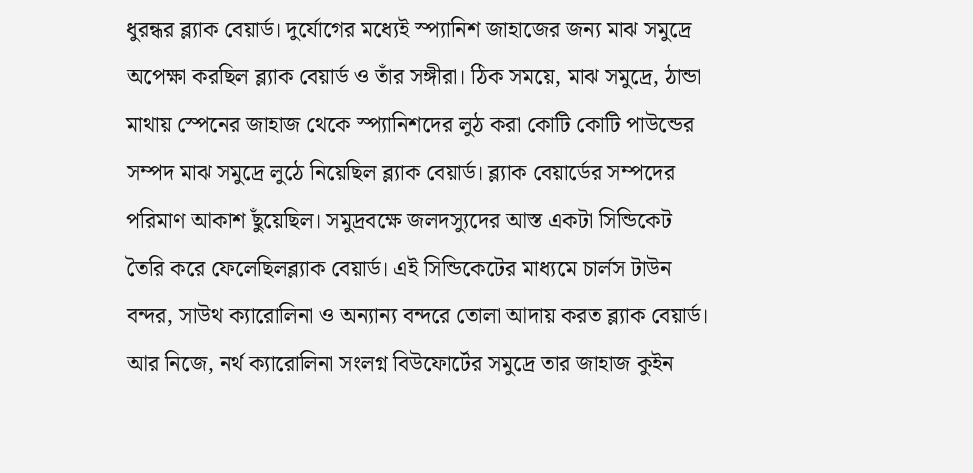ধুরন্ধর ব্ল্যাক বেয়ার্ড। দুর্যোগের মধ্যেই স্প্যানিশ জাহাজের জন্য মাঝ সমুদ্রে অপেক্ষা করছিল ব্ল্যাক বেয়ার্ড ও তাঁর সঙ্গীরা। ঠিক সময়ে, মাঝ সমুদ্রে, ঠান্ডা মাথায় স্পেনের জাহাজ থেকে স্প্যানিশদের লুঠ করা কোটি কোটি পাউন্ডের সম্পদ মাঝ সমুদ্রে লুঠে নিয়েছিল ব্ল্যাক বেয়ার্ড। ব্ল্যাক বেয়ার্ডের সম্পদের পরিমাণ আকাশ ছুঁয়েছিল। সমুদ্রবক্ষে জলদস্যুদের আস্ত একটা সিন্ডিকেট তৈরি করে ফেলেছিলব্ল্যাক বেয়ার্ড। এই সিন্ডিকেটের মাধ্যমে চার্লস টাউন বন্দর, সাউথ ক্যারোলিনা ও অন্যান্য বন্দরে তোলা আদায় করত ব্ল্যাক বেয়ার্ড। আর নিজে, নর্থ ক্যারোলিনা সংলগ্ন বিউফোর্টের সমুদ্রে তার জাহাজ কুইন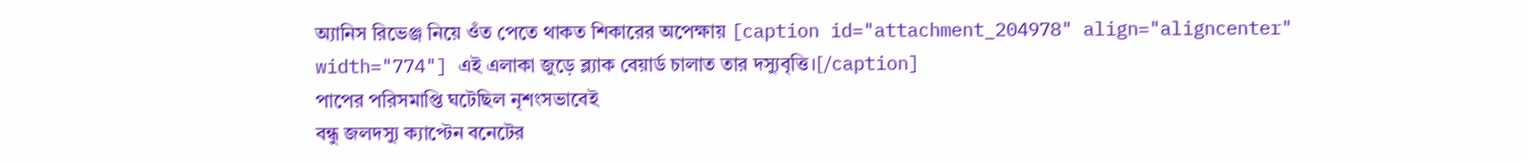অ্যানিস রিভেঞ্জ নিয়ে ওঁত পেতে থাকত শিকারের অপেক্ষায় [caption id="attachment_204978" align="aligncenter" width="774"] এই এলাকা জুড়ে ব্ল্যাক বেয়ার্ড চালাত তার দস্যুবৃত্তি।[/caption]
পাপের পরিসমাপ্তি ঘটেছিল নৃশংসভাবেই
বন্ধু জলদস্যু ক্যাপ্টেন বনেটের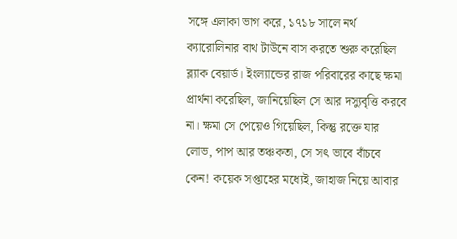সঙ্গে এলাকা ভাগ করে, ১৭১৮ সালে নর্থ ক্যারোলিনার বাথ টাউনে বাস করতে শুরু করেছিল ব্ল্যাক বেয়ার্ড। ইংল্যান্ডের রাজ পরিবারের কাছে ক্ষমা প্রার্থনা করেছিল, জানিয়েছিল সে আর দস্যুবৃত্তি করবে না। ক্ষমা সে পেয়েও গিয়েছিল, কিন্তু রক্তে যার লোভ, পাপ আর তঞ্চকতা, সে সৎ ভাবে বাঁচবে কেন! কয়েক সপ্তাহের মধ্যেই, জাহাজ নিয়ে আবার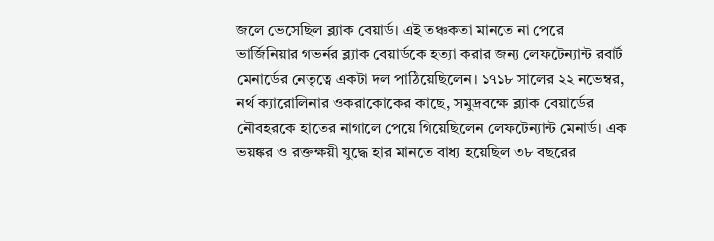জলে ভেসেছিল ব্ল্যাক বেয়ার্ড। এই তঞ্চকতা মানতে না পেরে ভার্জিনিয়ার গভর্নর ব্ল্যাক বেয়ার্ডকে হত্যা করার জন্য লেফটেন্যান্ট রবার্ট মেনার্ডের নেতৃত্বে একটা দল পাঠিয়েছিলেন। ১৭১৮ সালের ২২ নভেম্বর, নর্থ ক্যারোলিনার ওকরাকোকের কাছে, সমুদ্রবক্ষে ব্ল্যাক বেয়ার্ডের নৌবহরকে হাতের নাগালে পেয়ে গিয়েছিলেন লেফটেন্যান্ট মেনার্ড। এক ভয়ঙ্কর ও রক্তক্ষয়ী যুদ্ধে হার মানতে বাধ্য হয়েছিল ৩৮ বছরের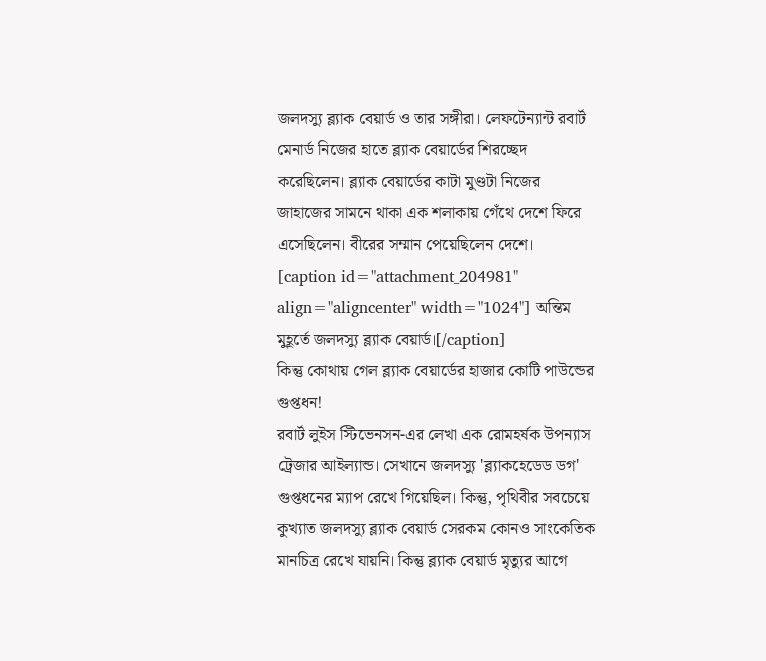জলদস্যু ব্ল্যাক বেয়ার্ড ও তার সঙ্গীরা। লেফটেন্যান্ট রবার্ট মেনার্ড নিজের হাতে ব্ল্যাক বেয়ার্ডের শিরচ্ছেদ করেছিলেন। ব্ল্যাক বেয়ার্ডের কাটা মুণ্ডটা নিজের জাহাজের সামনে থাকা এক শলাকায় গেঁথে দেশে ফিরে এসেছিলেন। বীরের সম্মান পেয়েছিলেন দেশে। [caption id="attachment_204981" align="aligncenter" width="1024"] অন্তিম মুহূর্তে জলদস্যু ব্ল্যাক বেয়ার্ড।[/caption]
কিন্তু কোথায় গেল ব্ল্যাক বেয়ার্ডের হাজার কোটি পাউন্ডের গুপ্তধন!
রবার্ট লুইস স্টিভেনসন-এর লেখা এক রোমহর্ষক উপন্যাস ট্রেজার আইল্যান্ড। সেখানে জলদস্যু 'ব্ল্যাকহেডেড ডগ' গুপ্তধনের ম্যাপ রেখে গিয়েছিল। কিন্তু, পৃথিবীর সবচেয়ে কুখ্যাত জলদস্যু ব্ল্যাক বেয়ার্ড সেরকম কোনও সাংকেতিক মানচিত্র রেখে যায়নি। কিন্তু ব্ল্যাক বেয়ার্ড মৃত্যুর আগে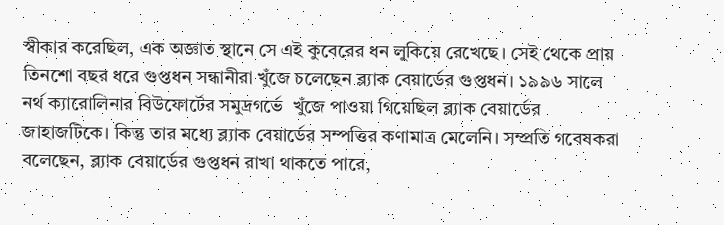স্বীকার করেছিল, এক অজ্ঞাত স্থানে সে এই কুবেরের ধন লুকিয়ে রেখেছে। সেই থেকে প্রায় তিনশো বছর ধরে গুপ্তধন সন্ধানীরা খুঁজে চলেছেন ব্ল্যাক বেয়ার্ডের গুপ্তধন। ১৯৯৬ সালে নর্থ ক্যারোলিনার বিউফোর্টের সমুদ্রগর্ভে  খুঁজে পাওয়া গিয়েছিল ব্ল্যাক বেয়ার্ডের জাহাজটিকে। কিন্তু তার মধ্যে ব্ল্যাক বেয়ার্ডের সম্পত্তির কণামাত্র মেলেনি। সম্প্রতি গবেষকরা বলেছেন, ব্ল্যাক বেয়ার্ডের গুপ্তধন রাখা থাকতে পারে,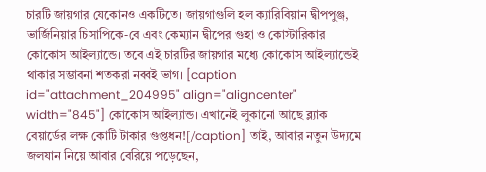চারটি জায়গার যেকোনও একটিতে। জায়গাগুলি হল ক্যারিবিয়ান দ্বীপপুঞ্জ, ভার্জিনিয়ার চিসাপিকে-বে এবং কেম্যান দ্বীপের গুহা ও কোস্টারিকার কোকোস আইল্যান্ডে। তবে এই চারটির জায়গার মধ্যে কোকোস আইল্যান্ডেই থাকার সম্ভাবনা শতকরা নব্বই ভাগ। [caption id="attachment_204995" align="aligncenter" width="845"] কোকোস আইল্যান্ড। এখানেই লুকানো আছে ব্ল্যাক বেয়ার্ডের লক্ষ কোটি টাকার গুপ্তধন![/caption] তাই, আবার নতুন উদ্যমে জলযান নিয়ে আবার বেরিয়ে পড়েছেন,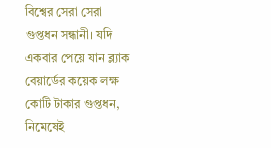বিশ্বের সেরা সেরা গুপ্তধন সন্ধানী। যদি একবার পেয়ে যান ব্ল্যাক বেয়ার্ডের কয়েক লক্ষ কোটি টাকার গুপ্তধন, নিমেষেই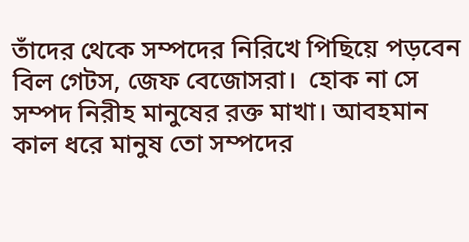তাঁদের থেকে সম্পদের নিরিখে পিছিয়ে পড়বেন বিল গেটস, জেফ বেজোসরা।  হোক না সে সম্পদ নিরীহ মানুষের রক্ত মাখা। আবহমান কাল ধরে মানুষ তো সম্পদের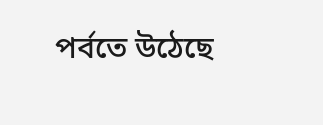পর্বতে উঠেছে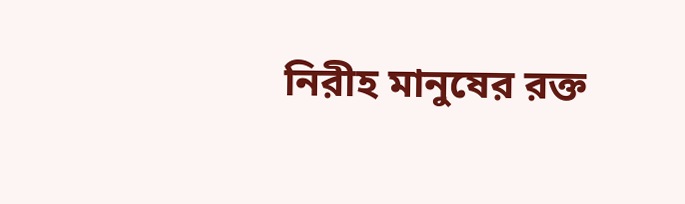নিরীহ মানুষের রক্ত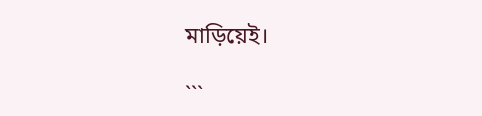মাড়িয়েই।

```